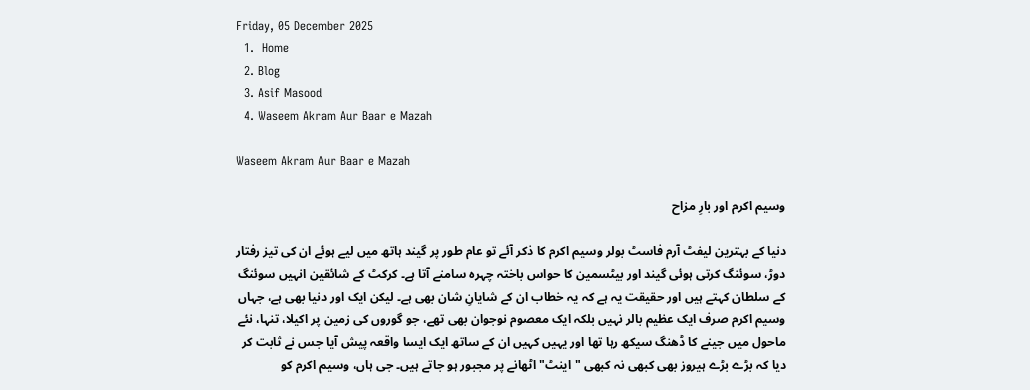Friday, 05 December 2025
  1.  Home
  2. Blog
  3. Asif Masood
  4. Waseem Akram Aur Baar e Mazah

Waseem Akram Aur Baar e Mazah

وسیم اکرم اور بارِ مزاح

دنیا کے بہترین لیفٹ آرم فاسٹ بولر وسیم اکرم کا ذکر آئے تو عام طور پر گیند ہاتھ میں لیے ہوئے ان کی تیز رفتار دوڑ، سوئنگ کرتی ہوئی گیند اور بیٹسمین کا حواس باختہ چہرہ سامنے آتا ہے۔ کرکٹ کے شائقین انہیں سوئنگ کے سلطان کہتے ہیں اور حقیقت یہ ہے کہ یہ خطاب ان کے شایانِ شان بھی ہے۔ لیکن ایک اور دنیا بھی ہے، جہاں وسیم اکرم صرف ایک عظیم بالر نہیں بلکہ ایک معصوم نوجوان بھی تھے، جو گوروں کی زمین پر اکیلا، تنہا، نئے ماحول میں جینے کا ڈھنگ سیکھ رہا تھا اور یہیں کہیں ان کے ساتھ ایک ایسا واقعہ پیش آیا جس نے ثابت کر دیا کہ بڑے بڑے ہیروز بھی کبھی نہ کبھی "اینٹ" اٹھانے پر مجبور ہو جاتے ہیں۔ جی ہاں، وسیم اکرم کو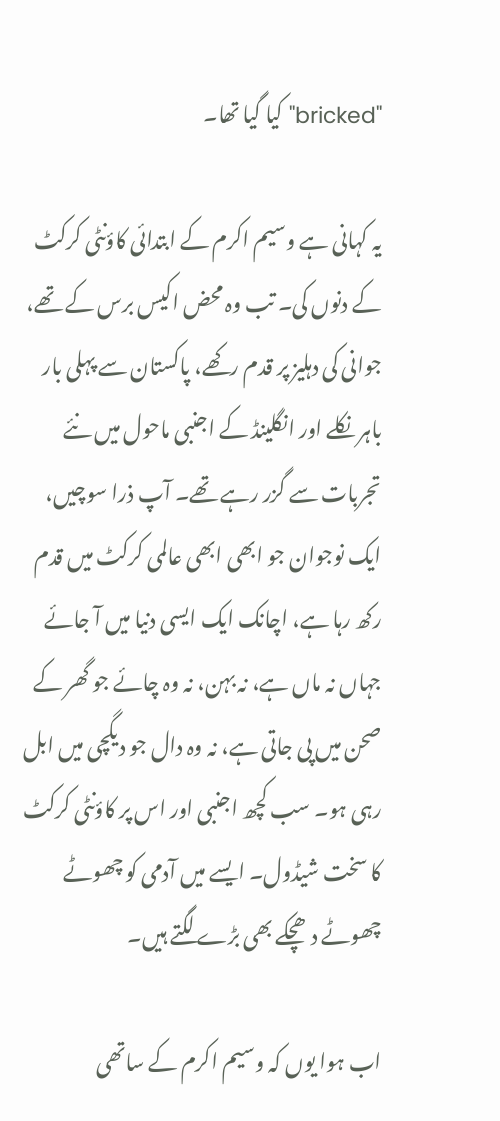"bricked" کیا گیا تھا۔

یہ کہانی ہے وسیم اکرم کے ابتدائی کاؤنٹی کرکٹ کے دنوں کی۔ تب وہ محض اکیس برس کے تھے، جوانی کی دہلیز پر قدم رکھے، پاکستان سے پہلی بار باہر نکلے اور انگلینڈ کے اجنبی ماحول میں نئے تجربات سے گزر رہے تھے۔ آپ ذرا سوچیں، ایک نوجوان جو ابھی ابھی عالمی کرکٹ میں قدم رکھ رہا ہے، اچانک ایک ایسی دنیا میں آ جائے جہاں نہ ماں ہے، نہ بہن، نہ وہ چائے جو گھر کے صحن میں پی جاتی ہے، نہ وہ دال جو دیگچی میں ابل رہی ہو۔ سب کچھ اجنبی اور اس پر کاؤنٹی کرکٹ کا سخت شیڈول۔ ایسے میں آدمی کو چھوٹے چھوٹے دھچکے بھی بڑے لگتے ہیں۔

اب ہوا یوں کہ وسیم اکرم کے ساتھی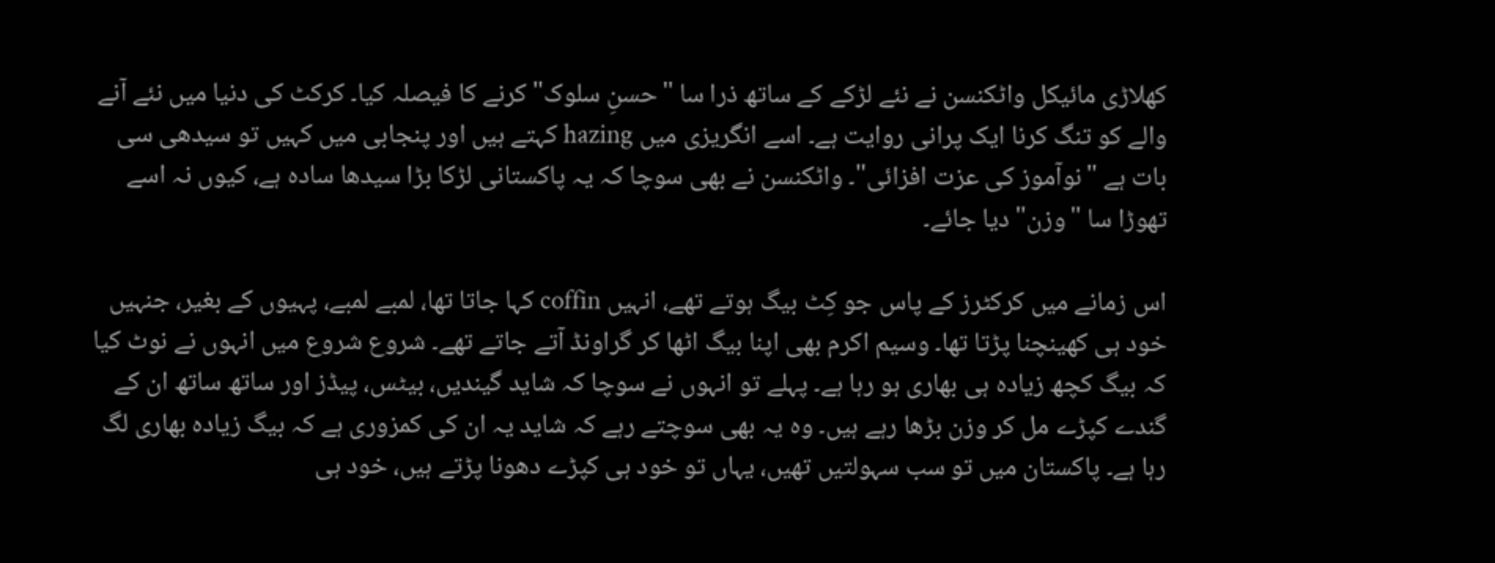کھلاڑی مائیکل واٹکنسن نے نئے لڑکے کے ساتھ ذرا سا "حسنِ سلوک" کرنے کا فیصلہ کیا۔ کرکٹ کی دنیا میں نئے آنے والے کو تنگ کرنا ایک پرانی روایت ہے۔ اسے انگریزی میں hazing کہتے ہیں اور پنجابی میں کہیں تو سیدھی سی بات ہے "نوآموز کی عزت افزائی"۔ واٹکنسن نے بھی سوچا کہ یہ پاکستانی لڑکا بڑا سیدھا سادہ ہے، کیوں نہ اسے تھوڑا سا "وزن" دیا جائے۔

اس زمانے میں کرکٹرز کے پاس جو کِٹ بیگ ہوتے تھے، انہیں coffin کہا جاتا تھا، لمبے لمبے، پہیوں کے بغیر، جنہیں خود ہی کھینچنا پڑتا تھا۔ وسیم اکرم بھی اپنا بیگ اٹھا کر گراونڈ آتے جاتے تھے۔ شروع شروع میں انہوں نے نوٹ کیا کہ بیگ کچھ زیادہ ہی بھاری ہو رہا ہے۔ پہلے تو انہوں نے سوچا کہ شاید گیندیں، بیٹس، پیڈز اور ساتھ ساتھ ان کے گندے کپڑے مل کر وزن بڑھا رہے ہیں۔ وہ یہ بھی سوچتے رہے کہ شاید یہ ان کی کمزوری ہے کہ بیگ زیادہ بھاری لگ رہا ہے۔ پاکستان میں تو سب سہولتیں تھیں، یہاں تو خود ہی کپڑے دھونا پڑتے ہیں، خود ہی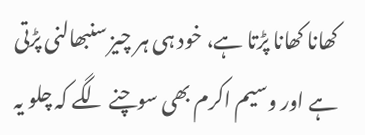کھانا کھانا پڑتا ہے، خود ہی ہر چیز سنبھالنی پڑتی ہے اور وسیم اکرم بھی سوچنے لگے کہ چلو یہ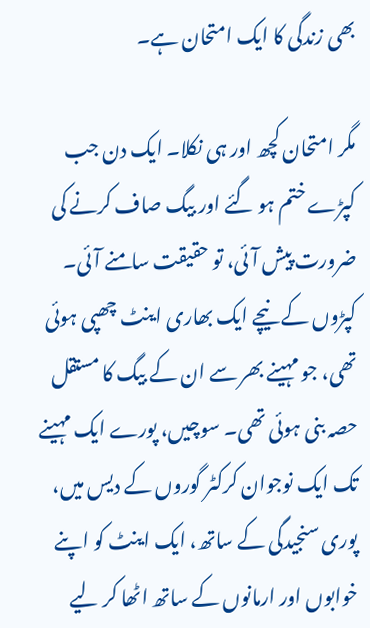بھی زندگی کا ایک امتحان ہے۔

مگر امتحان کچھ اور ہی نکلا۔ ایک دن جب کپڑے ختم ہو گئے اور بیگ صاف کرنے کی ضرورت پیش آئی، تو حقیقت سامنے آئی۔ کپڑوں کے نیچے ایک بھاری اینٹ چھپی ہوئی تھی، جو مہینے بھر سے ان کے بیگ کا مستقل حصہ بنی ہوئی تھی۔ سوچیں، پورے ایک مہینے تک ایک نوجوان کرکٹر گوروں کے دیس میں، پوری سنجیدگی کے ساتھ، ایک اینٹ کو اپنے خوابوں اور ارمانوں کے ساتھ اٹھا کر لیے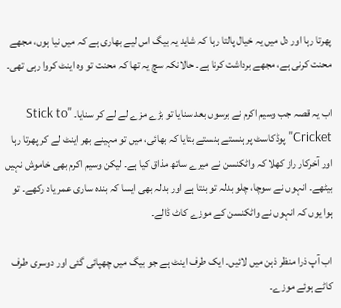پھرتا رہا اور دل میں یہ خیال پالتا رہا کہ شاید یہ بیگ اس لیے بھاری ہے کہ میں نیا ہوں، مجھے محنت کرنی ہے، مجھے برداشت کرنا ہے۔ حالانکہ سچ یہ تھا کہ محنت تو وہ اینٹ کروا رہی تھی۔

اب یہ قصہ جب وسیم اکرم نے برسوں بعد سنایا تو بڑے مزے لے لے کر سنایا۔ "Stick to Cricket" پوڈکاسٹ پر ہنستے ہنستے بتایا کہ بھائی، میں تو مہینے بھر اینٹ لے کر پھرتا رہا اور آخرکار راز کھلا کہ واٹکنسن نے میرے ساتھ مذاق کیا ہے۔ لیکن وسیم اکرم بھی خاموش نہیں بیٹھے۔ انہوں نے سوچا، چلو بدلہ تو بنتا ہے اور بدلہ بھی ایسا کہ بندہ ساری عمر یاد رکھے۔ تو ہوا یوں کہ انہوں نے واٹکنسن کے موزے کاٹ ڈالے۔

اب آپ ذرا منظر ذہن میں لائیں۔ ایک طرف اینٹ ہے جو بیگ میں چھپائی گئی اور دوسری طرف کاٹے ہوئے موزے۔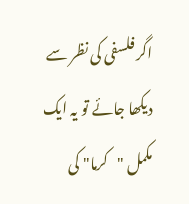اگر فلسفی کی نظر سے دیکھا جائے تو یہ ایک مکمل "کرما" کی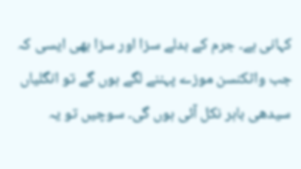کہانی ہے۔ جرم کے بدلے سزا اور سزا بھی ایسی کہ جب واٹکنسن موزے پہننے لگے ہوں گے تو انگلیاں سیدھی باہر نکل آئی ہوں گی۔ سوچیں تو یہ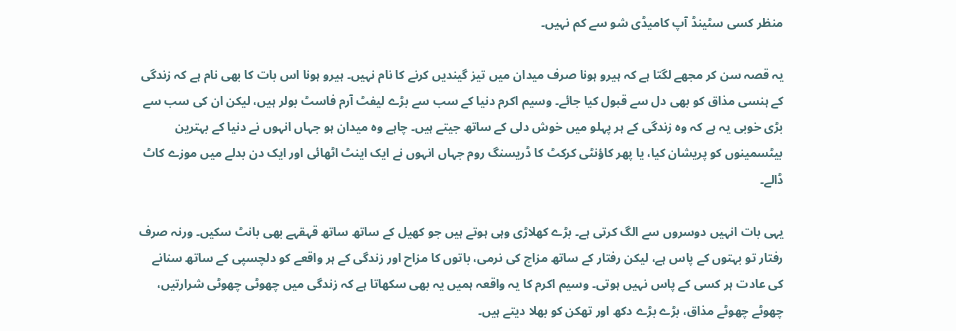منظر کسی سٹینڈ آپ کامیڈی شو سے کم نہیں۔

یہ قصہ سن کر مجھے لگتا ہے کہ ہیرو ہونا صرف میدان میں تیز گیندیں کرنے کا نام نہیں۔ ہیرو ہونا اس بات کا بھی نام ہے کہ زندگی کے ہنسی مذاق کو بھی دل سے قبول کیا جائے۔ وسیم اکرم دنیا کے سب سے بڑے لیفٹ آرم فاسٹ بولر ہیں، لیکن ان کی سب سے بڑی خوبی یہ ہے کہ وہ زندگی کے ہر پہلو میں خوش دلی کے ساتھ جیتے ہیں۔ چاہے وہ میدان ہو جہاں انہوں نے دنیا کے بہترین بیٹسمینوں کو پریشان کیا، یا پھر کاؤنٹی کرکٹ کا ڈریسنگ روم جہاں انہوں نے ایک اینٹ اٹھائی اور ایک دن بدلے میں موزے کاٹ ڈالے۔

یہی بات انہیں دوسروں سے الگ کرتی ہے۔ بڑے کھلاڑی وہی ہوتے ہیں جو کھیل کے ساتھ ساتھ قہقہے بھی بانٹ سکیں۔ ورنہ صرف رفتار تو بہتوں کے پاس ہے، لیکن رفتار کے ساتھ مزاج کی نرمی، باتوں کا مزاح اور زندگی کے ہر واقعے کو دلچسپی کے ساتھ سنانے کی عادت ہر کسی کے پاس نہیں ہوتی۔ وسیم اکرم کا یہ واقعہ ہمیں یہ بھی سکھاتا ہے کہ زندگی میں چھوٹی چھوٹی شرارتیں، چھوٹے چھوٹے مذاق، بڑے بڑے دکھ اور تھکن کو بھلا دیتے ہیں۔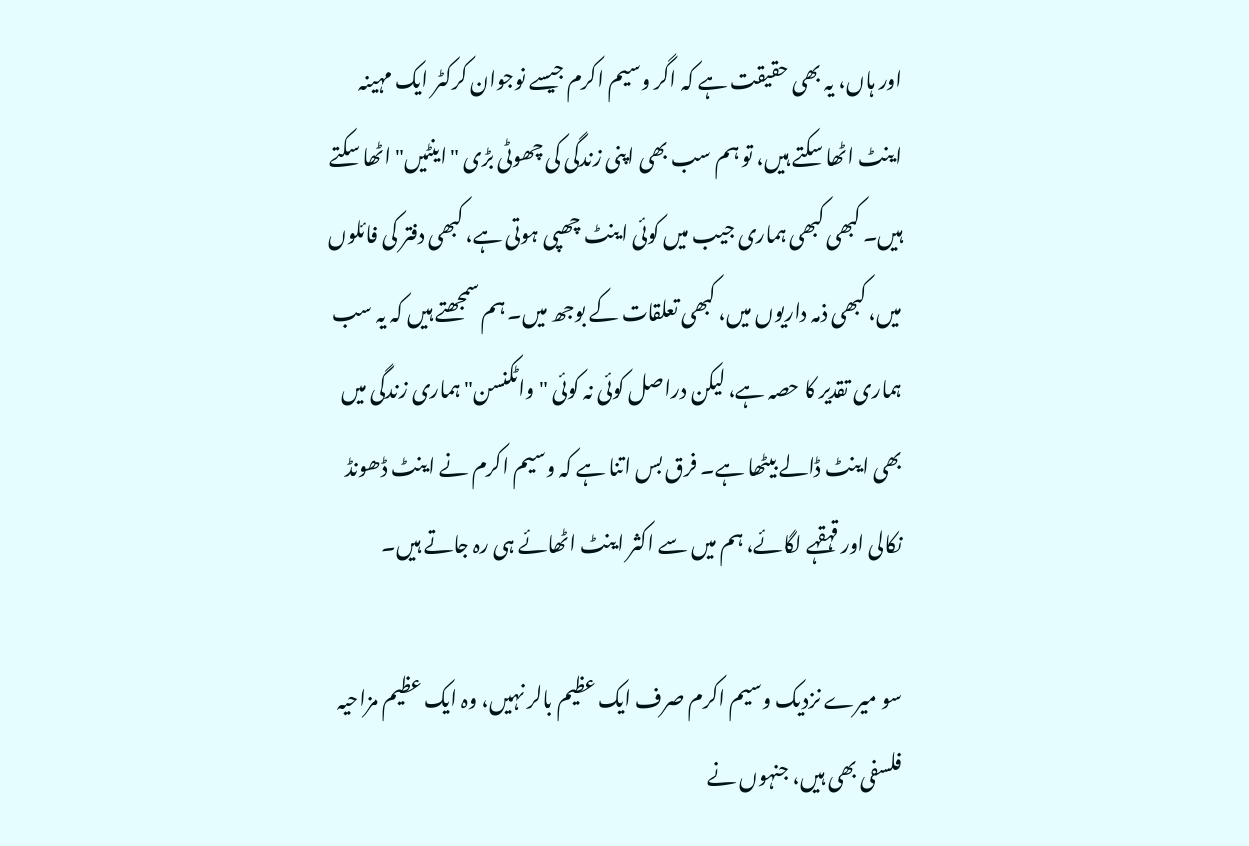اور ہاں، یہ بھی حقیقت ہے کہ اگر وسیم اکرم جیسے نوجوان کرکٹر ایک مہینہ اینٹ اٹھا سکتے ہیں، تو ہم سب بھی اپنی زندگی کی چھوٹی بڑی "اینٹیں" اٹھا سکتے ہیں۔ کبھی کبھی ہماری جیب میں کوئی اینٹ چھپی ہوتی ہے، کبھی دفتر کی فائلوں میں، کبھی ذمہ داریوں میں، کبھی تعلقات کے بوجھ میں۔ ہم سمجھتے ہیں کہ یہ سب ہماری تقدیر کا حصہ ہے، لیکن دراصل کوئی نہ کوئی "واٹکنسن" ہماری زندگی میں بھی اینٹ ڈالے بیٹھا ہے۔ فرق بس اتنا ہے کہ وسیم اکرم نے اینٹ ڈھونڈ نکالی اور قہقہے لگائے، ہم میں سے اکثر اینٹ اٹھائے ہی رہ جاتے ہیں۔

سو میرے نزدیک وسیم اکرم صرف ایک عظیم بالر نہیں، وہ ایک عظیم مزاحیہ فلسفی بھی ہیں، جنہوں نے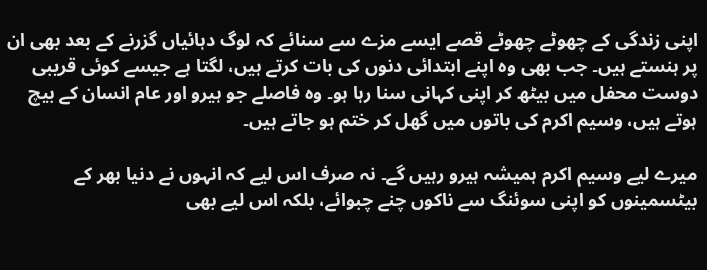اپنی زندگی کے چھوٹے چھوٹے قصے ایسے مزے سے سنائے کہ لوگ دہائیاں گزرنے کے بعد بھی ان پر ہنستے ہیں۔ جب بھی وہ اپنے ابتدائی دنوں کی بات کرتے ہیں، لگتا ہے جیسے کوئی قریبی دوست محفل میں بیٹھ کر اپنی کہانی سنا رہا ہو۔ وہ فاصلے جو ہیرو اور عام انسان کے بیچ ہوتے ہیں، وسیم اکرم کی باتوں میں گھل کر ختم ہو جاتے ہیں۔

میرے لیے وسیم اکرم ہمیشہ ہیرو رہیں گے۔ نہ صرف اس لیے کہ انہوں نے دنیا بھر کے بیٹسمینوں کو اپنی سوئنگ سے ناکوں چنے چبوائے، بلکہ اس لیے بھی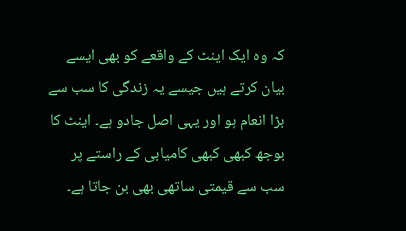کہ وہ ایک اینٹ کے واقعے کو بھی ایسے بیان کرتے ہیں جیسے یہ زندگی کا سب سے بڑا انعام ہو اور یہی اصل جادو ہے۔ اینٹ کا بوجھ کبھی کبھی کامیابی کے راستے پر سب سے قیمتی ساتھی بھی بن جاتا ہے۔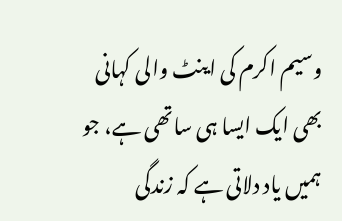وسیم اکرم کی اینٹ والی کہانی بھی ایک ایسا ہی ساتھی ہے، جو ہمیں یاد دلاتی ہے کہ زندگی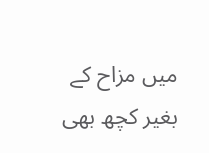میں مزاح کے بغیر کچھ بھی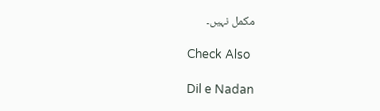مکمل نہیں۔

Check Also

Dil e Nadan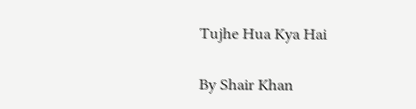Tujhe Hua Kya Hai

By Shair Khan